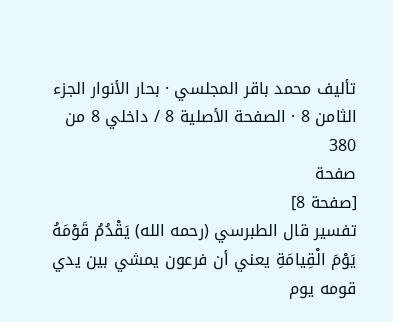تأليف محمد باقر المجلسي · بحار الأنوار الجزء الثامن 8 · الصفحة الأصلية 8 / داخلي 8 من 380
صفحة
[صفحة 8]
تفسير قال الطبرسي (رحمه الله) يَقْدُمُ قَوْمَهُ يَوْمَ الْقِيامَةِ يعني أن فرعون يمشي بين يدي قومه يوم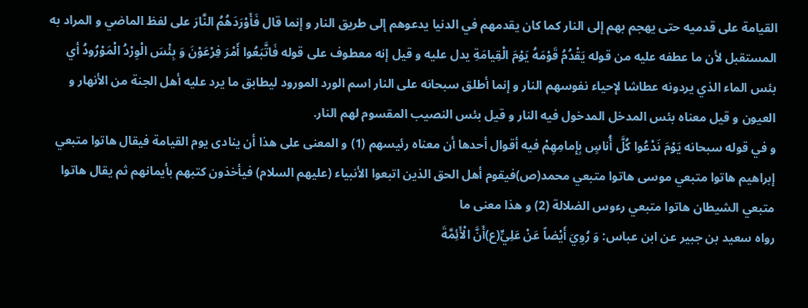القيامة على قدميه حتى يهجم بهم إلى النار كما كان يقدمهم في الدنيا يدعوهم إلى طريق النار و إنما قال فَأَوْرَدَهُمُ النَّارَ على لفظ الماضي و المراد به المستقبل لأن ما عطفه عليه من قوله يَقْدُمُ قَوْمَهُ يَوْمَ الْقِيامَةِ يدل عليه و قيل إنه معطوف على قوله فَاتَّبَعُوا أَمْرَ فِرْعَوْنَ وَ بِئْسَ الْوِرْدُ الْمَوْرُودُ أي بئس الماء الذي يردونه عطاشا لإحياء نفوسهم النار و إنما أطلق سبحانه على النار اسم الورد المورود ليطابق ما يرد عليه أهل الجنة من الأنهار و العيون و قيل معناه بئس المدخل المدخول فيه النار و قيل بئس النصيب المقسوم لهم النار.
و في قوله سبحانه يَوْمَ نَدْعُوا كُلَّ أُناسٍ بِإِمامِهِمْ فيه أقوال أحدها أن معناه رئيسهم (1) و المعنى على هذا أن ينادى يوم القيامة فيقال هاتوا متبعي إبراهيم هاتوا متبعي موسى هاتوا متبعي محمد(ص)فيقوم أهل الحق الذين اتبعوا الأنبياء (عليهم السلام) فيأخذون كتبهم بأيمانهم ثم يقال هاتوا متبعي الشيطان هاتوا متبعي رءوس الضلالة (2) و هذا معنى ما
رواه سعيد بن جبير عن ابن عباس: وَ رُوِيَ أَيْضاً عَنْ عَلِيٍّ(ع)أَنَّ الْأَئِمَّةَ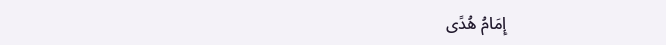إِمَامُ هُدًى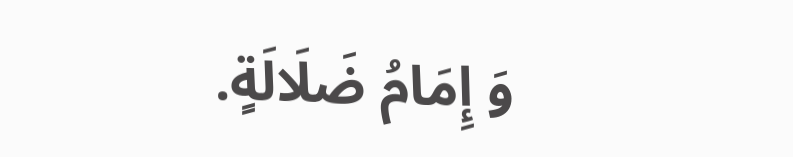وَ إِمَامُ ضَلَالَةٍ.